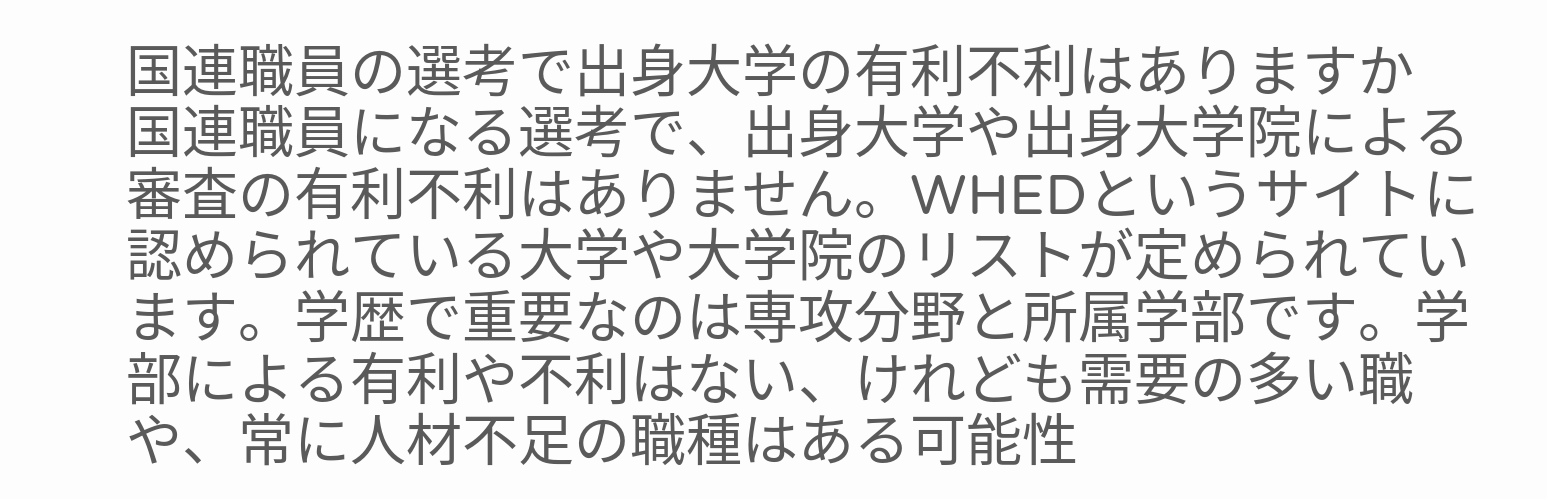国連職員の選考で出身大学の有利不利はありますか
国連職員になる選考で、出身大学や出身大学院による審査の有利不利はありません。WHEDというサイトに認められている大学や大学院のリストが定められています。学歴で重要なのは専攻分野と所属学部です。学部による有利や不利はない、けれども需要の多い職や、常に人材不足の職種はある可能性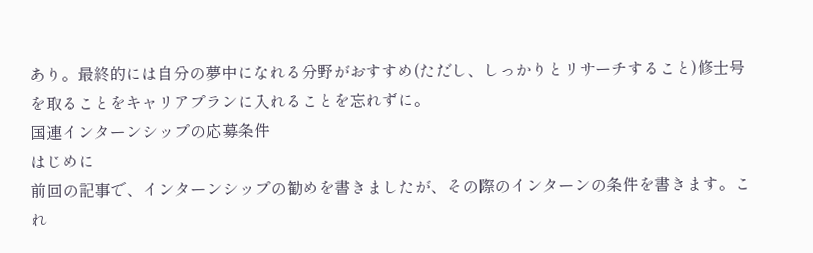あり。最終的には自分の夢中になれる分野がおすすめ(ただし、しっかりとリサーチすること)修士号を取ることをキャリアプランに入れることを忘れずに。
国連インターンシップの応募条件
はじめに
前回の記事で、インターンシップの勧めを書きましたが、その際のインターンの条件を書きます。これ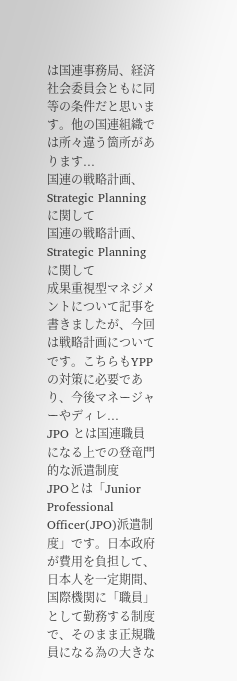は国連事務局、経済社会委員会ともに同等の条件だと思います。他の国連組織では所々違う箇所があります...
国連の戦略計画、Strategic Planningに関して
国連の戦略計画、Strategic Planningに関して
成果重視型マネジメントについて記事を書きましたが、今回は戦略計画についてです。こちらもYPPの対策に必要であり、今後マネージャーやディレ...
JPO とは国連職員になる上での登竜門的な派遣制度
JPOとは「Junior Professional Officer(JPO)派遣制度」です。日本政府が費用を負担して、日本人を一定期間、国際機関に「職員」として勤務する制度で、そのまま正規職員になる為の大きな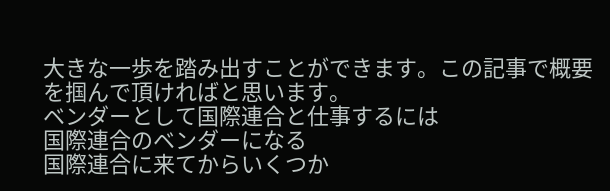大きな一歩を踏み出すことができます。この記事で概要を掴んで頂ければと思います。
ベンダーとして国際連合と仕事するには
国際連合のベンダーになる
国際連合に来てからいくつか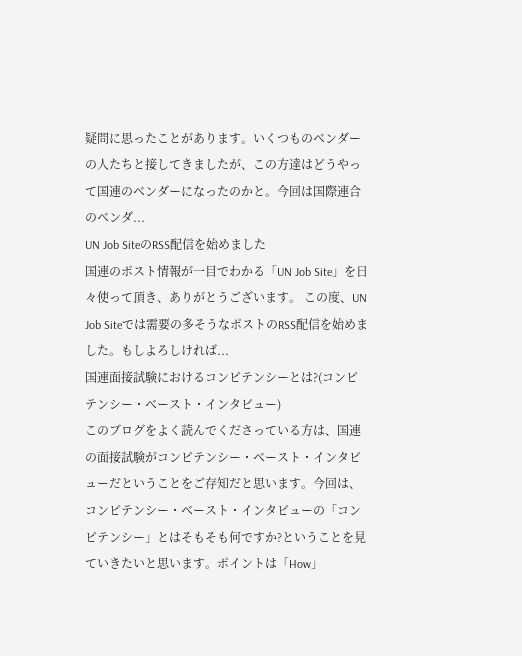疑問に思ったことがあります。いくつものベンダーの人たちと接してきましたが、この方達はどうやって国連のベンダーになったのかと。今回は国際連合のベンダ...
UN Job SiteのRSS配信を始めました
国連のポスト情報が一目でわかる「UN Job Site」を日々使って頂き、ありがとうございます。 この度、UN Job Siteでは需要の多そうなポストのRSS配信を始めました。もしよろしければ...
国連面接試験におけるコンピテンシーとは?(コンピテンシー・ベースト・インタビュー)
このブログをよく読んでくださっている方は、国連の面接試験がコンピテンシー・ベースト・インタビューだということをご存知だと思います。今回は、コンピテンシー・ベースト・インタビューの「コンピテンシー」とはそもそも何ですか?ということを見ていきたいと思います。ポイントは「How」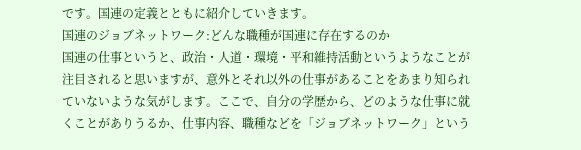です。国連の定義とともに紹介していきます。
国連のジョブネットワーク:どんな職種が国連に存在するのか
国連の仕事というと、政治・人道・環境・平和維持活動というようなことが注目されると思いますが、意外とそれ以外の仕事があることをあまり知られていないような気がします。ここで、自分の学歴から、どのような仕事に就くことがありうるか、仕事内容、職種などを「ジョブネットワーク」という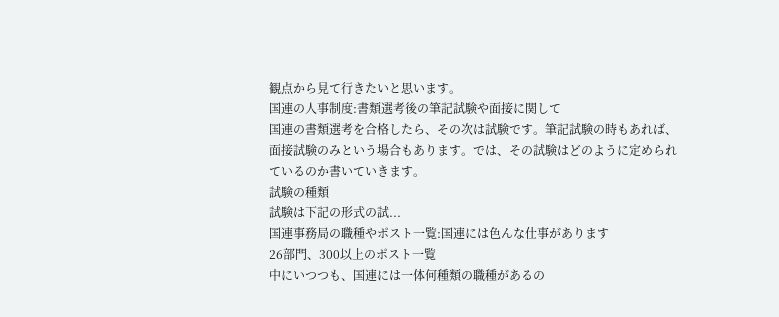観点から見て行きたいと思います。
国連の人事制度:書類選考後の筆記試験や面接に関して
国連の書類選考を合格したら、その次は試験です。筆記試験の時もあれば、面接試験のみという場合もあります。では、その試験はどのように定められているのか書いていきます。
試験の種類
試験は下記の形式の試...
国連事務局の職種やポスト一覧:国連には色んな仕事があります
26部門、300以上のポスト一覧
中にいつつも、国連には一体何種類の職種があるの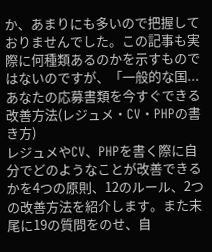か、あまりにも多いので把握しておりませんでした。この記事も実際に何種類あるのかを示すものではないのですが、「一般的な国...
あなたの応募書類を今すぐできる改善方法(レジュメ・CV・PHPの書き方)
レジュメやCV、PHPを書く際に自分でどのようなことが改善できるかを4つの原則、12のルール、2つの改善方法を紹介します。また末尾に19の質問をのせ、自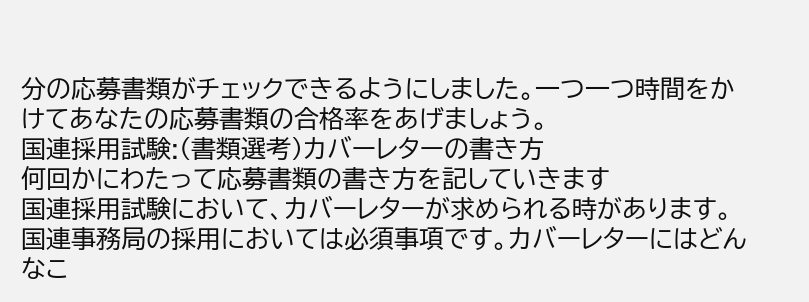分の応募書類がチェックできるようにしました。一つ一つ時間をかけてあなたの応募書類の合格率をあげましょう。
国連採用試験:(書類選考)カバーレターの書き方
何回かにわたって応募書類の書き方を記していきます
国連採用試験において、カバーレターが求められる時があります。国連事務局の採用においては必須事項です。カバーレターにはどんなこ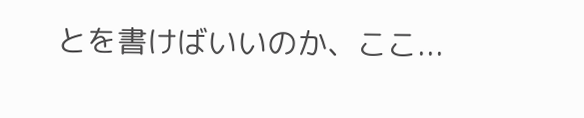とを書けばいいのか、ここ...